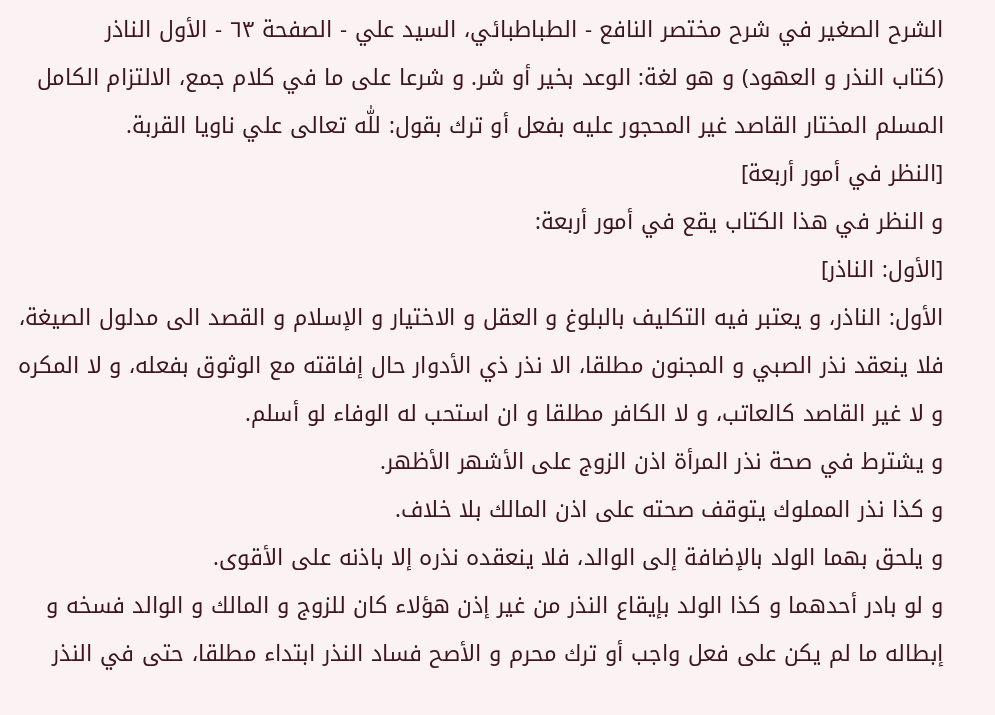الشرح الصغير في شرح مختصر النافع - الطباطبائي، السيد علي - الصفحة ٦٣ - الأول الناذر
(كتاب النذر و العهود) و هو لغة: الوعد بخير أو شر. و شرعا على ما في كلام جمع، الالتزام الكامل المسلم المختار القاصد غير المحجور عليه بفعل أو ترك بقول: للّٰه تعالى علي ناويا القربة.
[النظر في أمور أربعة]
و النظر في هذا الكتاب يقع في أمور أربعة:
[الأول: الناذر]
الأول: الناذر، و يعتبر فيه التكليف بالبلوغ و العقل و الاختيار و الإسلام و القصد الى مدلول الصيغة، فلا ينعقد نذر الصبي و المجنون مطلقا، الا نذر ذي الأدوار حال إفاقته مع الوثوق بفعله، و لا المكره و لا غير القاصد كالعاتب، و لا الكافر مطلقا و ان استحب له الوفاء لو أسلم.
و يشترط في صحة نذر المرأة اذن الزوج على الأشهر الأظهر.
و كذا نذر المملوك يتوقف صحته على اذن المالك بلا خلاف.
و يلحق بهما الولد بالإضافة إلى الوالد، فلا ينعقده نذره إلا باذنه على الأقوى.
و لو بادر أحدهما و كذا الولد بإيقاع النذر من غير إذن هؤلاء كان للزوج و المالك و الوالد فسخه و إبطاله ما لم يكن على فعل واجب أو ترك محرم و الأصح فساد النذر ابتداء مطلقا، حتى في النذر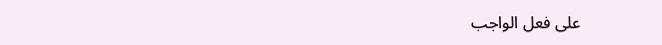على فعل الواجب